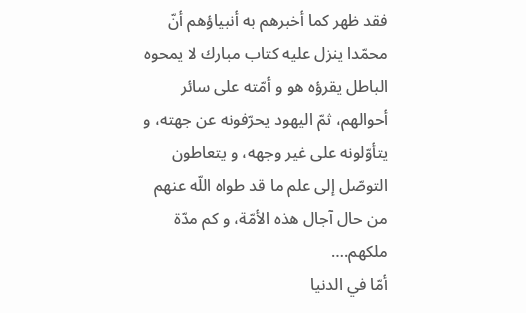فقد ظهر كما أخبرهم به أنبياؤهم أنّ محمّدا ينزل عليه كتاب مبارك لا يمحوه الباطل يقرؤه هو و أمّته على سائر أحوالهم، ثمّ اليهود يحرّفونه عن جهته، و يتأوّلونه على غير وجهه، و يتعاطون التوصّل إلى علم ما قد طواه اللّه عنهم من حال آجال هذه الأمّة، و كم مدّة ملكهم.…
أمّا في الدنيا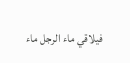فيلاقي ماء الرجل ماء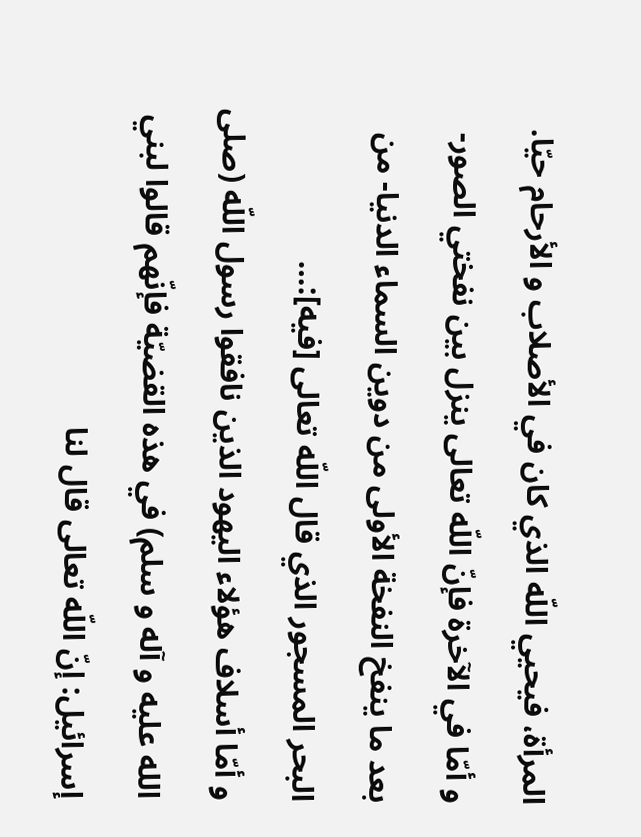المرأة، فيحيي اللّه الذي كان في الأصلاب و الأرحام حيّا. و أمّا في الآخرة فإنّ اللّه تعالى ينزل بين نفختي الصور- بعد ما ينفخ النفخة الأولى من دوين السماء الدنيا- من البحر المسجور الذي قال اللّه تعالى [فيه]:…
و أمّا أسلاف هؤلاء اليهود الذين نافقوا رسول اللّه (صلى الله عليه و آله و سلم) في هذه القضيّة فإنّهم قالوا لبني إسرائيل: إنّ اللّه تعالى قال لنا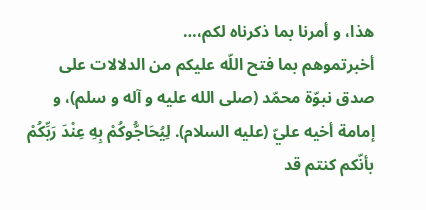هذا، و أمرنا بما ذكرناه لكم،…
أخبرتموهم بما فتح اللّه عليكم من الدلالات على صدق نبوّة محمّد (صلى الله عليه و آله و سلم)، و إمامة أخيه عليّ (عليه السلام). لِيُحَاجُّوكُمْ بِهِ عِنْدَ رَبِّكُمْ بأنّكم كنتم قد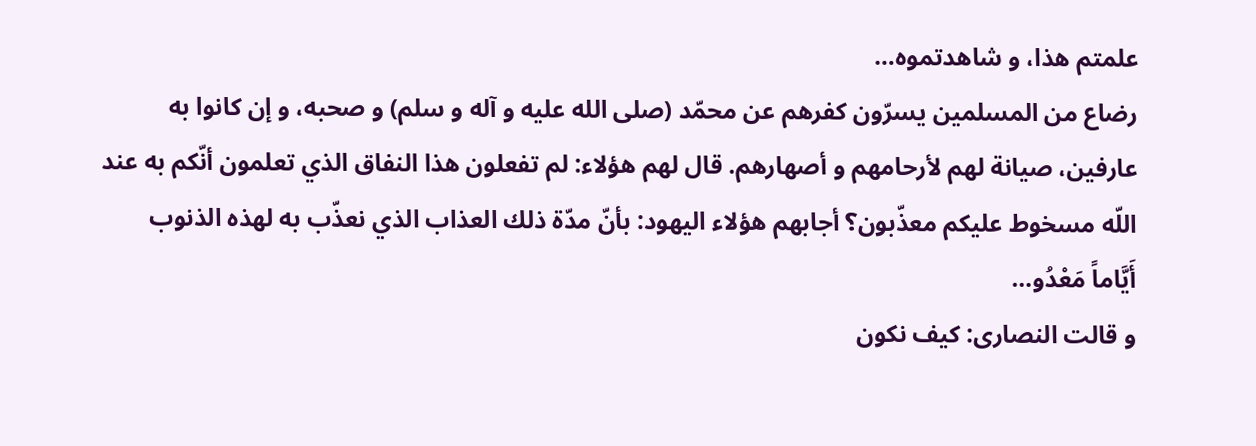علمتم هذا، و شاهدتموه…
رضاع من المسلمين يسرّون كفرهم عن محمّد (صلى الله عليه و آله و سلم) و صحبه، و إن كانوا به عارفين، صيانة لهم لأرحامهم و أصهارهم. قال لهم هؤلاء: لم تفعلون هذا النفاق الذي تعلمون أنّكم به عند اللّه مسخوط عليكم معذّبون؟ أجابهم هؤلاء اليهود: بأنّ مدّة ذلك العذاب الذي نعذّب به لهذه الذنوب أَيَّاماً مَعْدُو…
و قالت النصارى: كيف نكون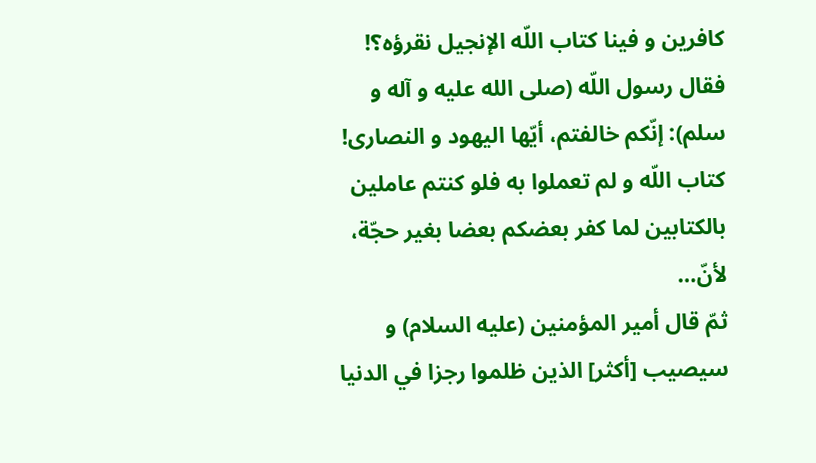كافرين و فينا كتاب اللّه الإنجيل نقرؤه؟! فقال رسول اللّه (صلى الله عليه و آله و سلم): إنّكم خالفتم، أيّها اليهود و النصارى! كتاب اللّه و لم تعملوا به فلو كنتم عاملين بالكتابين لما كفر بعضكم بعضا بغير حجّة، لأنّ…
ثمّ قال أمير المؤمنين (عليه السلام) و سيصيب [أكثر] الذين ظلموا رجزا في الدنيا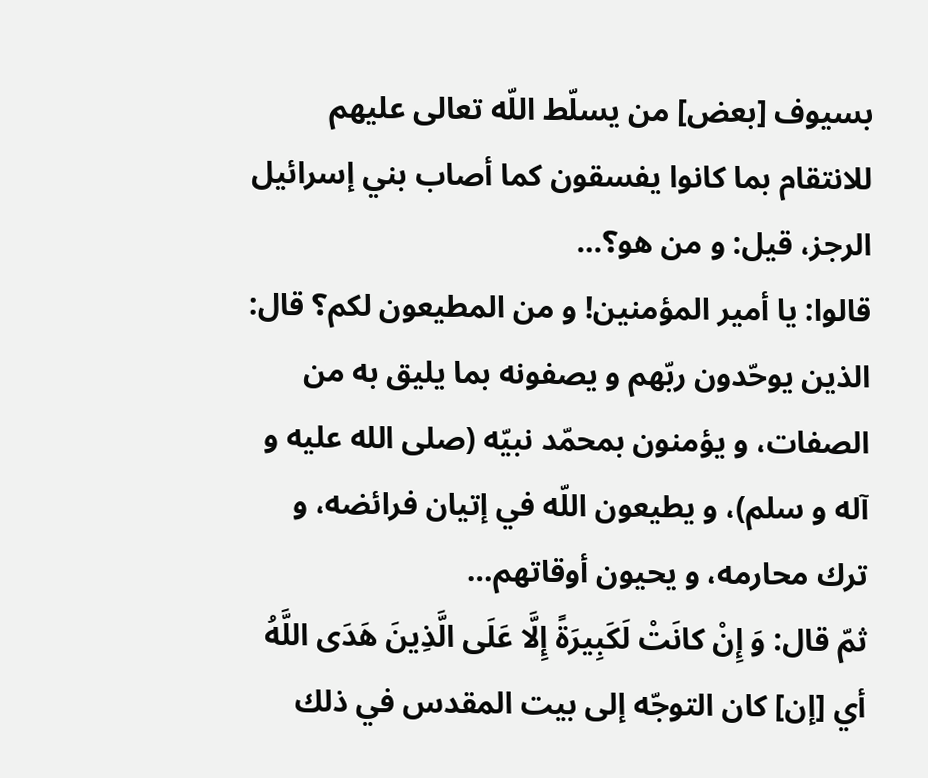بسيوف [بعض] من يسلّط اللّه تعالى عليهم للانتقام بما كانوا يفسقون كما أصاب بني إسرائيل الرجز، قيل: و من هو؟…
قالوا: يا أمير المؤمنين! و من المطيعون لكم؟ قال: الذين يوحّدون ربّهم و يصفونه بما يليق به من الصفات، و يؤمنون بمحمّد نبيّه (صلى الله عليه و آله و سلم)، و يطيعون اللّه في إتيان فرائضه، و ترك محارمه، و يحيون أوقاتهم…
ثمّ قال: وَ إِنْ كانَتْ لَكَبِيرَةً إِلَّا عَلَى الَّذِينَ هَدَى اللَّهُ أي [إن] كان التوجّه إلى بيت المقدس في ذلك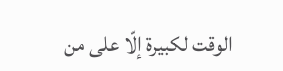الوقت لكبيرة إلّا على من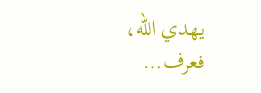يهدي اللّه، فعرف…